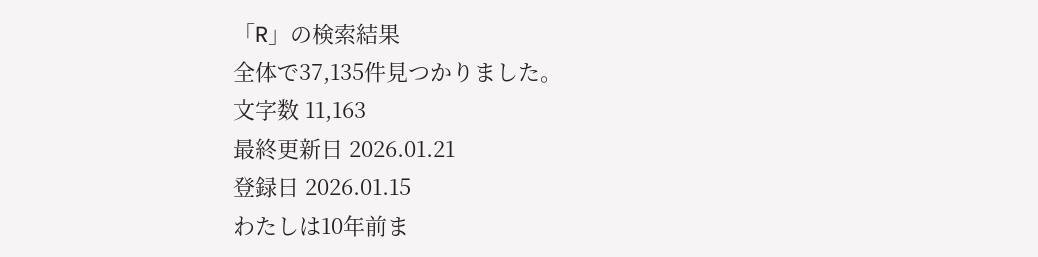「R」の検索結果
全体で37,135件見つかりました。
文字数 11,163
最終更新日 2026.01.21
登録日 2026.01.15
わたしは10年前ま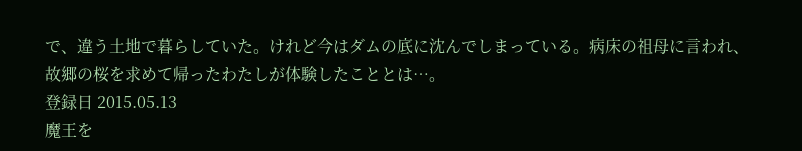で、違う土地で暮らしていた。けれど今はダムの底に沈んでしまっている。病床の祖母に言われ、故郷の桜を求めて帰ったわたしが体験したこととは…。
登録日 2015.05.13
魔王を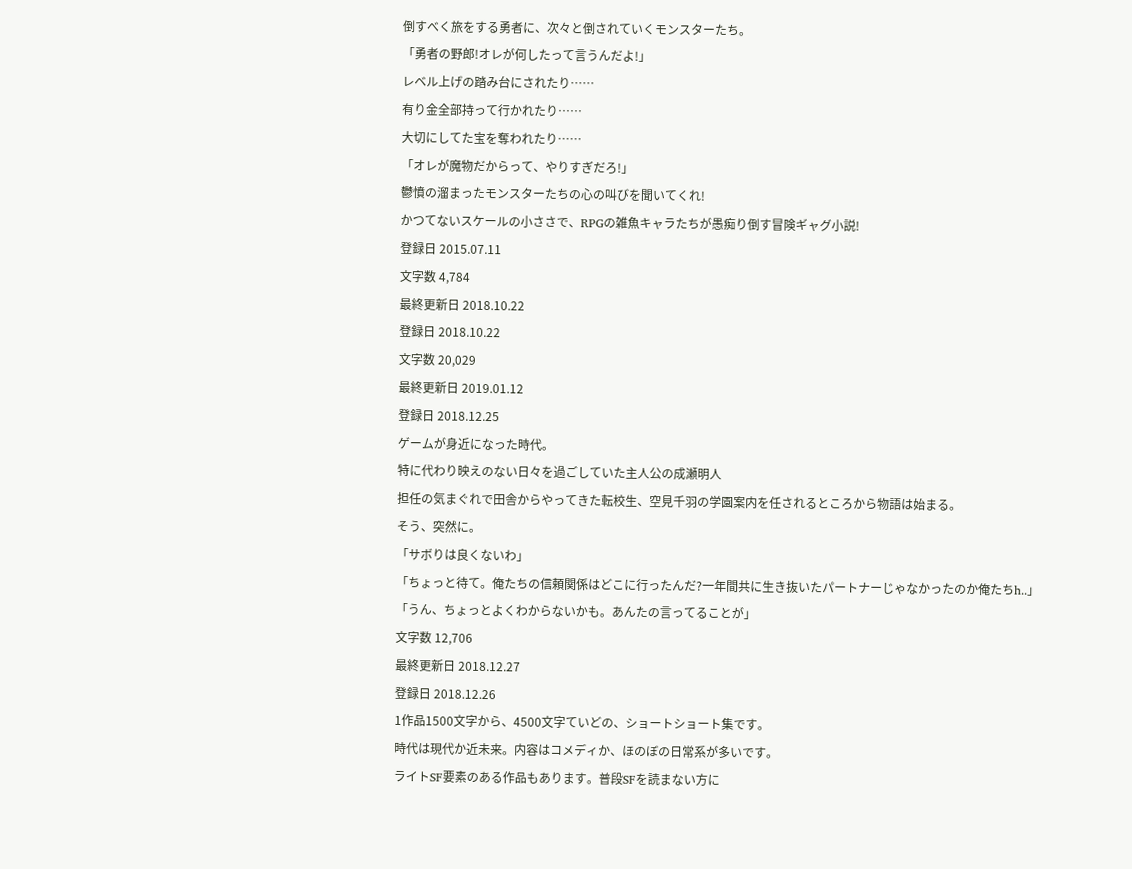倒すべく旅をする勇者に、次々と倒されていくモンスターたち。
「勇者の野郎!オレが何したって言うんだよ!」
レベル上げの踏み台にされたり……
有り金全部持って行かれたり……
大切にしてた宝を奪われたり……
「オレが魔物だからって、やりすぎだろ!」
鬱憤の溜まったモンスターたちの心の叫びを聞いてくれ!
かつてないスケールの小ささで、RPGの雑魚キャラたちが愚痴り倒す冒険ギャグ小説!
登録日 2015.07.11
文字数 4,784
最終更新日 2018.10.22
登録日 2018.10.22
文字数 20,029
最終更新日 2019.01.12
登録日 2018.12.25
ゲームが身近になった時代。
特に代わり映えのない日々を過ごしていた主人公の成瀬明人
担任の気まぐれで田舎からやってきた転校生、空見千羽の学園案内を任されるところから物語は始まる。
そう、突然に。
「サボりは良くないわ」
「ちょっと待て。俺たちの信頼関係はどこに行ったんだ?一年間共に生き抜いたパートナーじゃなかったのか俺たちh..」
「うん、ちょっとよくわからないかも。あんたの言ってることが」
文字数 12,706
最終更新日 2018.12.27
登録日 2018.12.26
1作品1500文字から、4500文字ていどの、ショートショート集です。
時代は現代か近未来。内容はコメディか、ほのぼの日常系が多いです。
ライトSF要素のある作品もあります。普段SFを読まない方に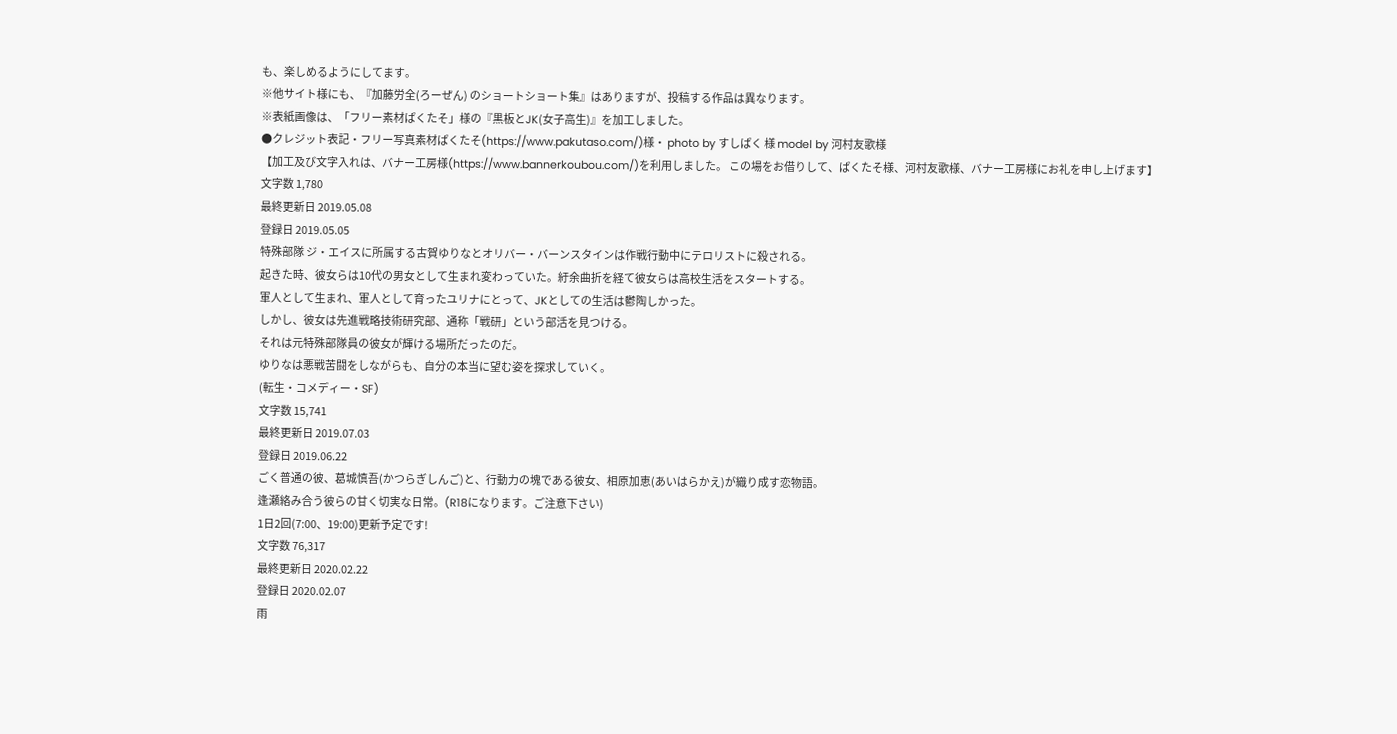も、楽しめるようにしてます。
※他サイト様にも、『加藤労全(ろーぜん) のショートショート集』はありますが、投稿する作品は異なります。
※表紙画像は、「フリー素材ぱくたそ」様の『黒板とJK(女子高生)』を加工しました。
●クレジット表記・フリー写真素材ぱくたそ(https://www.pakutaso.com/)様・ photo by すしぱく 様 model by 河村友歌様
【加工及び文字入れは、バナー工房様(https://www.bannerkoubou.com/)を利用しました。 この場をお借りして、ぱくたそ様、河村友歌様、バナー工房様にお礼を申し上げます】
文字数 1,780
最終更新日 2019.05.08
登録日 2019.05.05
特殊部隊 ジ・エイスに所属する古賀ゆりなとオリバー・バーンスタインは作戦行動中にテロリストに殺される。
起きた時、彼女らは10代の男女として生まれ変わっていた。紆余曲折を経て彼女らは高校生活をスタートする。
軍人として生まれ、軍人として育ったユリナにとって、JKとしての生活は鬱陶しかった。
しかし、彼女は先進戦略技術研究部、通称「戦研」という部活を見つける。
それは元特殊部隊員の彼女が輝ける場所だったのだ。
ゆりなは悪戦苦闘をしながらも、自分の本当に望む姿を探求していく。
(転生・コメディー・SF)
文字数 15,741
最終更新日 2019.07.03
登録日 2019.06.22
ごく普通の彼、葛城慎吾(かつらぎしんご)と、行動力の塊である彼女、相原加恵(あいはらかえ)が織り成す恋物語。
逢瀬絡み合う彼らの甘く切実な日常。(R18になります。ご注意下さい)
1日2回(7:00、19:00)更新予定です!
文字数 76,317
最終更新日 2020.02.22
登録日 2020.02.07
雨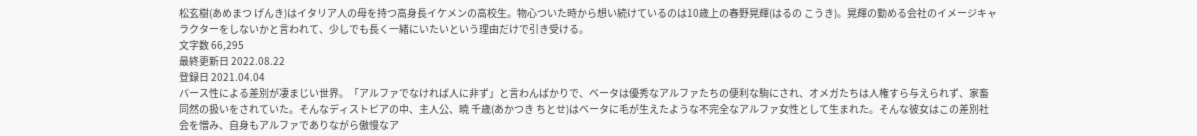松玄樹(あめまつ げんき)はイタリア人の母を持つ高身長イケメンの高校生。物心ついた時から想い続けているのは10歳上の春野晃輝(はるの こうき)。晃輝の勤める会社のイメージキャラクターをしないかと言われて、少しでも長く一緒にいたいという理由だけで引き受ける。
文字数 66,295
最終更新日 2022.08.22
登録日 2021.04.04
バース性による差別が凄まじい世界。「アルファでなければ人に非ず」と言わんばかりで、ベータは優秀なアルファたちの便利な駒にされ、オメガたちは人権すら与えられず、家畜同然の扱いをされていた。そんなディストピアの中、主人公、暁 千歳(あかつき ちとせ)はベータに毛が生えたような不完全なアルファ女性として生まれた。そんな彼女はこの差別社会を憎み、自身もアルファでありながら傲慢なア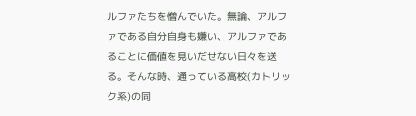ルファたちを憎んでいた。無論、アルファである自分自身も嫌い、アルファであることに価値を見いだせない日々を送る。そんな時、通っている高校(カトリック系)の同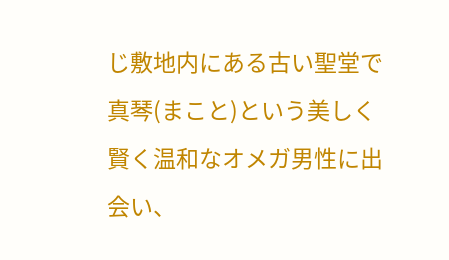じ敷地内にある古い聖堂で真琴(まこと)という美しく賢く温和なオメガ男性に出会い、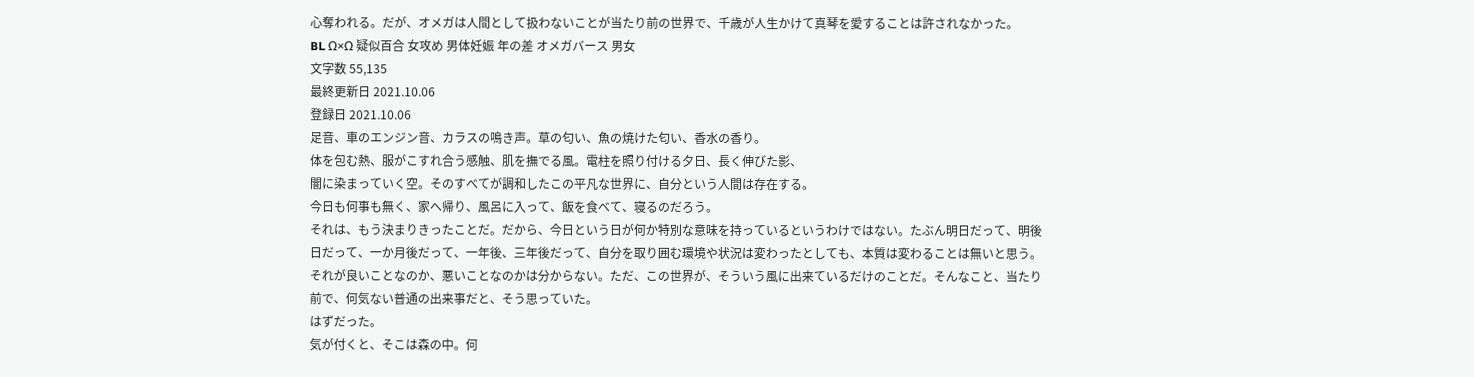心奪われる。だが、オメガは人間として扱わないことが当たり前の世界で、千歳が人生かけて真琴を愛することは許されなかった。
BL Ω×Ω 疑似百合 女攻め 男体妊娠 年の差 オメガバース 男女
文字数 55,135
最終更新日 2021.10.06
登録日 2021.10.06
足音、車のエンジン音、カラスの鳴き声。草の匂い、魚の焼けた匂い、香水の香り。
体を包む熱、服がこすれ合う感触、肌を撫でる風。電柱を照り付ける夕日、長く伸びた影、
闇に染まっていく空。そのすべてが調和したこの平凡な世界に、自分という人間は存在する。
今日も何事も無く、家へ帰り、風呂に入って、飯を食べて、寝るのだろう。
それは、もう決まりきったことだ。だから、今日という日が何か特別な意味を持っているというわけではない。たぶん明日だって、明後日だって、一か月後だって、一年後、三年後だって、自分を取り囲む環境や状況は変わったとしても、本質は変わることは無いと思う。それが良いことなのか、悪いことなのかは分からない。ただ、この世界が、そういう風に出来ているだけのことだ。そんなこと、当たり前で、何気ない普通の出来事だと、そう思っていた。
はずだった。
気が付くと、そこは森の中。何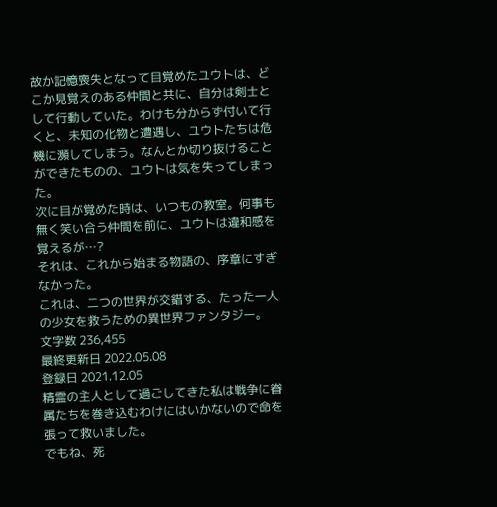故か記憶喪失となって目覚めたユウトは、どこか見覚えのある仲間と共に、自分は剣士として行動していた。わけも分からず付いて行くと、未知の化物と遭遇し、ユウトたちは危機に瀕してしまう。なんとか切り抜けることができたものの、ユウトは気を失ってしまった。
次に目が覚めた時は、いつもの教室。何事も無く笑い合う仲間を前に、ユウトは違和感を覚えるが…?
それは、これから始まる物語の、序章にすぎなかった。
これは、二つの世界が交錯する、たった一人の少女を救うための異世界ファンタジー。
文字数 236,455
最終更新日 2022.05.08
登録日 2021.12.05
精霊の主人として過ごしてきた私は戦争に眷属たちを巻き込むわけにはいかないので命を張って救いました。
でもね、死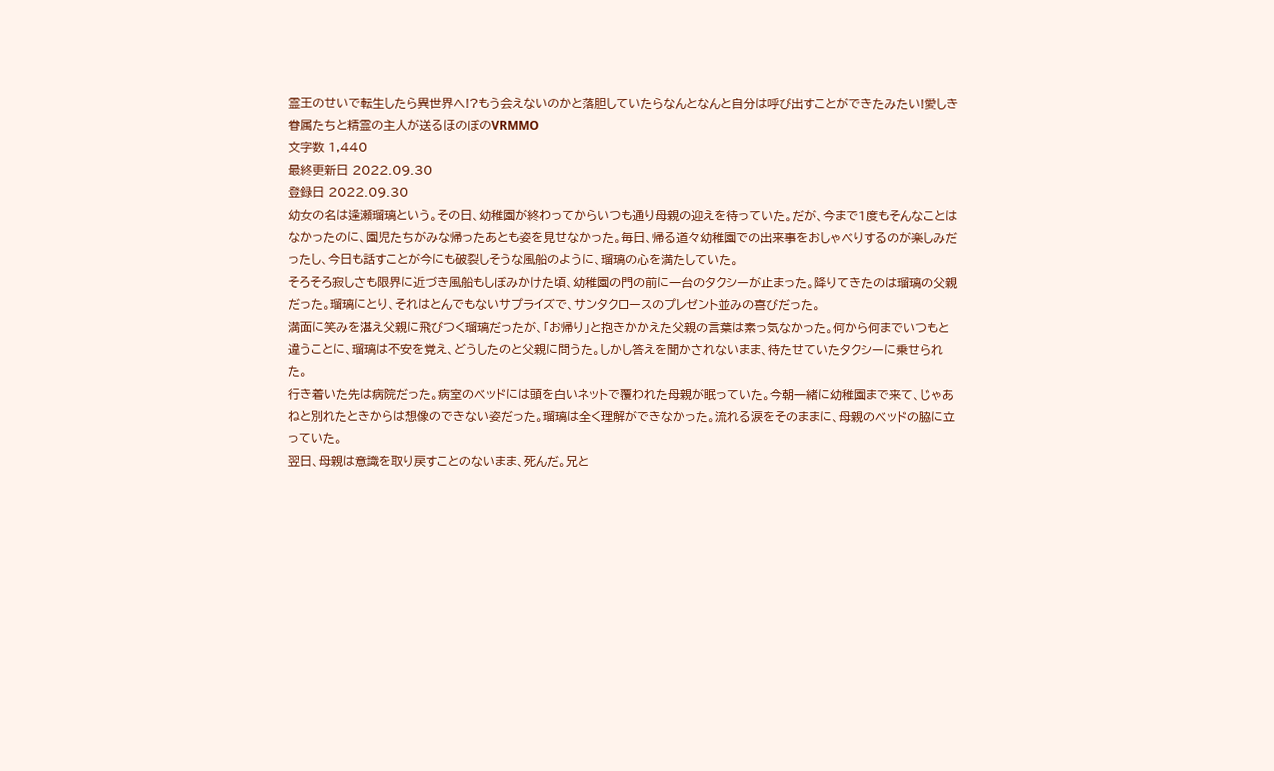霊王のせいで転生したら異世界へ!?もう会えないのかと落胆していたらなんとなんと自分は呼び出すことができたみたい!愛しき眷属たちと精霊の主人が送るほのぼのVRMMO
文字数 1,440
最終更新日 2022.09.30
登録日 2022.09.30
幼女の名は逢瀬瑠璃という。その日、幼稚園が終わってからいつも通り母親の迎えを待っていた。だが、今まで1度もそんなことはなかったのに、園児たちがみな帰ったあとも姿を見せなかった。毎日、帰る道々幼稚園での出来事をおしゃべりするのが楽しみだったし、今日も話すことが今にも破裂しそうな風船のように、瑠璃の心を満たしていた。
そろそろ寂しさも限界に近づき風船もしぼみかけた頃、幼稚園の門の前に一台のタクシーが止まった。降りてきたのは瑠璃の父親だった。瑠璃にとり、それはとんでもないサプライズで、サンタクロースのプレゼント並みの喜びだった。
満面に笑みを湛え父親に飛びつく瑠璃だったが、「お帰り」と抱きかかえた父親の言葉は素っ気なかった。何から何までいつもと違うことに、瑠璃は不安を覚え、どうしたのと父親に問うた。しかし答えを聞かされないまま、待たせていたタクシーに乗せられた。
行き着いた先は病院だった。病室のベッドには頭を白いネットで覆われた母親が眠っていた。今朝一緒に幼稚園まで来て、じゃあねと別れたときからは想像のできない姿だった。瑠璃は全く理解ができなかった。流れる涙をそのままに、母親のベッドの脇に立っていた。
翌日、母親は意識を取り戻すことのないまま、死んだ。兄と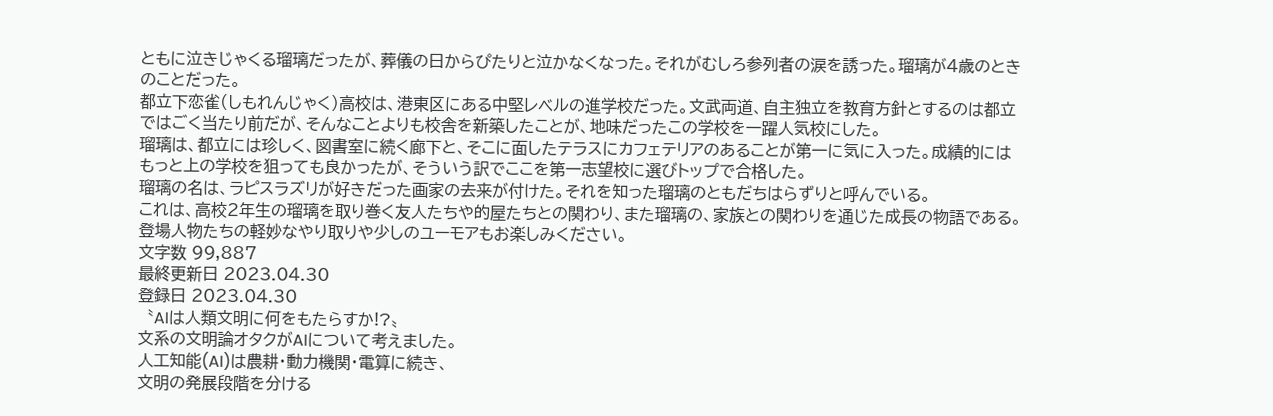ともに泣きじゃくる瑠璃だったが、葬儀の日からぴたりと泣かなくなった。それがむしろ参列者の涙を誘った。瑠璃が4歳のときのことだった。
都立下恋雀(しもれんじゃく)高校は、港東区にある中堅レベルの進学校だった。文武両道、自主独立を教育方針とするのは都立ではごく当たり前だが、そんなことよりも校舎を新築したことが、地味だったこの学校を一躍人気校にした。
瑠璃は、都立には珍しく、図書室に続く廊下と、そこに面したテラスにカフェテリアのあることが第一に気に入った。成績的にはもっと上の学校を狙っても良かったが、そういう訳でここを第一志望校に選びトップで合格した。
瑠璃の名は、ラピスラズリが好きだった画家の去来が付けた。それを知った瑠璃のともだちはらずりと呼んでいる。
これは、高校2年生の瑠璃を取り巻く友人たちや的屋たちとの関わり、また瑠璃の、家族との関わりを通じた成長の物語である。
登場人物たちの軽妙なやり取りや少しのユーモアもお楽しみください。
文字数 99,887
最終更新日 2023.04.30
登録日 2023.04.30
〝AIは人類文明に何をもたらすか!?〟
文系の文明論オタクがAIについて考えました。
人工知能(AI)は農耕・動力機関・電算に続き、
文明の発展段階を分ける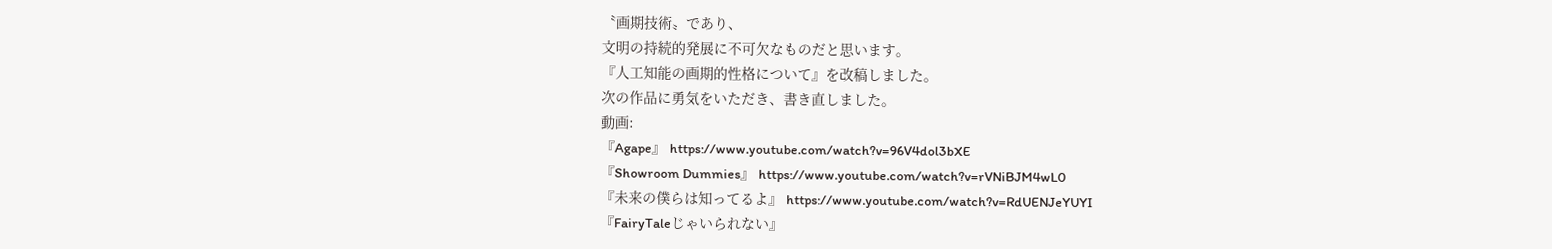〝画期技術〟であり、
文明の持続的発展に不可欠なものだと思います。
『人工知能の画期的性格について』を改稿しました。
次の作品に勇気をいただき、書き直しました。
動画:
『Agape』 https://www.youtube.com/watch?v=96V4dol3bXE
『Showroom Dummies』 https://www.youtube.com/watch?v=rVNiBJM4wL0
『未来の僕らは知ってるよ』 https://www.youtube.com/watch?v=RdUENJeYUYI
『FairyTaleじゃいられない』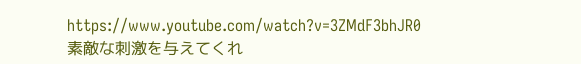https://www.youtube.com/watch?v=3ZMdF3bhJR0
素敵な刺激を与えてくれ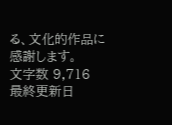る、文化的作品に感謝します。
文字数 9,716
最終更新日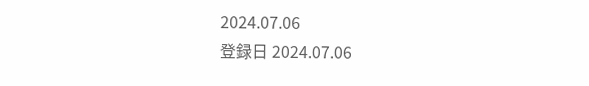2024.07.06
登録日 2024.07.06